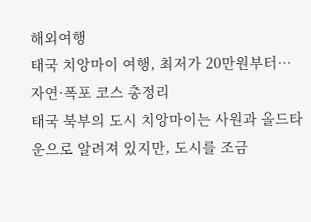해외여행
태국 치앙마이 여행, 최저가 20만원부터…자연·폭포 코스 총정리
태국 북부의 도시 치앙마이는 사원과 올드타운으로 알려져 있지만, 도시를 조금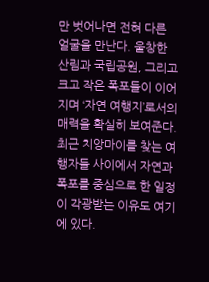만 벗어나면 전혀 다른 얼굴을 만난다. 울창한 산림과 국립공원, 그리고 크고 작은 폭포들이 이어지며 ‘자연 여행지’로서의 매력을 확실히 보여준다. 최근 치앙마이를 찾는 여행자들 사이에서 자연과 폭포를 중심으로 한 일정이 각광받는 이유도 여기에 있다.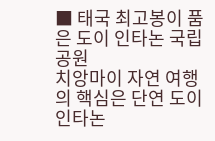■ 태국 최고봉이 품은 도이 인타논 국립공원
치앙마이 자연 여행의 핵심은 단연 도이 인타논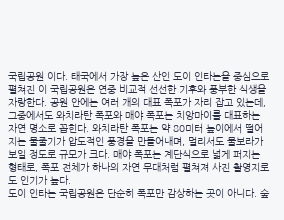국립공원 이다. 태국에서 가장 높은 산인 도이 인타논을 중심으로 펼쳐진 이 국립공원은 연중 비교적 선선한 기후와 풍부한 식생을 자랑한다. 공원 안에는 여러 개의 대표 폭포가 자리 잡고 있는데, 그중에서도 와치라탄 폭포와 매야 폭포는 치앙마이를 대표하는 자연 명소로 꼽힌다. 와치라탄 폭포는 약 80미터 높이에서 떨어지는 물줄기가 압도적인 풍경을 만들어내며, 멀리서도 물보라가 보일 정도로 규모가 크다. 매야 폭포는 계단식으로 넓게 퍼지는 형태로, 폭포 전체가 하나의 자연 무대처럼 펼쳐져 사진 촬영지로도 인기가 높다.
도이 인타논 국립공원은 단순히 폭포만 감상하는 곳이 아니다. 숲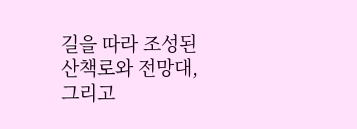길을 따라 조성된 산책로와 전망대, 그리고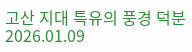고산 지대 특유의 풍경 덕분
2026.01.09